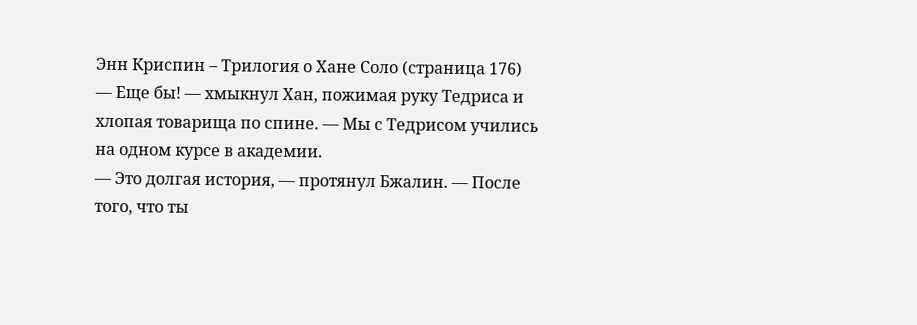Энн Криспин – Трилогия о Хане Соло (страница 176)
— Еще бы! — хмыкнул Хан, пожимая руку Тедриса и хлопая товарища по спине. — Мы с Тедрисом учились на одном курсе в академии.
— Это долгая история, — протянул Бжалин. — После того, что ты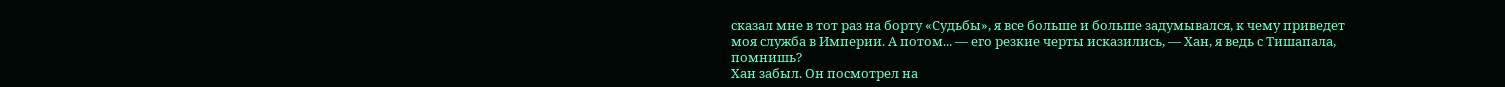сказал мне в тот раз на борту «Судьбы», я все больше и больше задумывался, к чему приведет моя служба в Империи. А потом... — его резкие черты исказились, — Хан, я ведь с Тишапала, помнишь?
Хан забыл. Он посмотрел на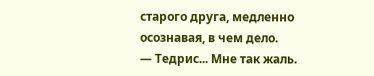старого друга, медленно осознавая, в чем дело.
— Тедрис... Мне так жаль.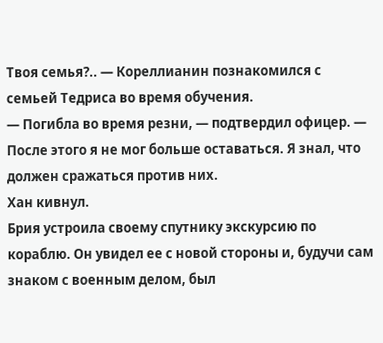Твоя семья?.. — Кореллианин познакомился с семьей Тедриса во время обучения.
— Погибла во время резни, — подтвердил офицер. — После этого я не мог больше оставаться. Я знал, что должен сражаться против них.
Хан кивнул.
Брия устроила своему спутнику экскурсию по кораблю. Он увидел ее с новой стороны и, будучи сам знаком с военным делом, был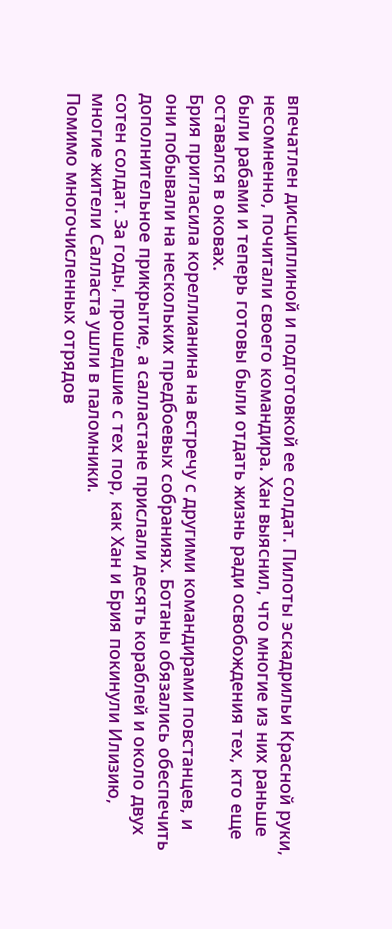впечатлен дисциплиной и подготовкой ее солдат. Пилоты эскадрильи Красной руки, несомненно, почитали своего командира. Хан выяснил, что многие из них раньше были рабами и теперь готовы были отдать жизнь ради освобождения тех, кто еще оставался в оковах.
Брия пригласила кореллианина на встречу с другими командирами повстанцев, и они побывали на нескольких предбоевых собраниях. Ботаны обязались обеспечить дополнительное прикрытие, а салластане прислали десять кораблей и около двух сотен солдат. За годы, прошедшие с тех пор, как Хан и Брия покинули Илизию, многие жители Салласта ушли в паломники.
Помимо многочисленных отрядов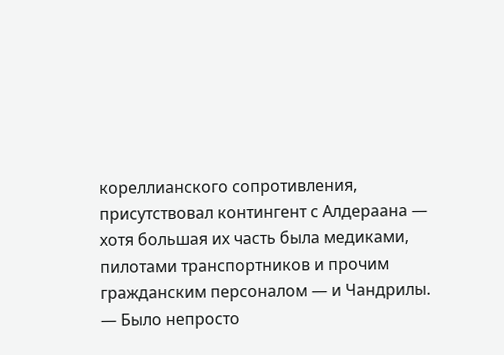кореллианского сопротивления, присутствовал контингент с Алдераана — хотя большая их часть была медиками, пилотами транспортников и прочим гражданским персоналом — и Чандрилы.
— Было непросто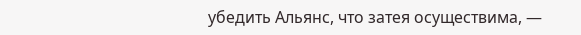убедить Альянс, что затея осуществима, —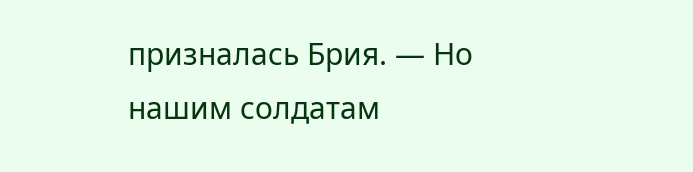призналась Брия. — Но нашим солдатам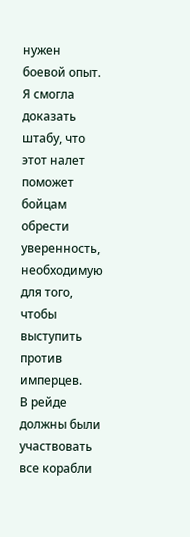нужен боевой опыт. Я смогла доказать штабу, что этот налет поможет бойцам обрести уверенность, необходимую для того, чтобы выступить против имперцев.
В рейде должны были участвовать все корабли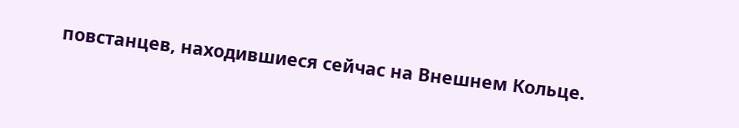повстанцев, находившиеся сейчас на Внешнем Кольце.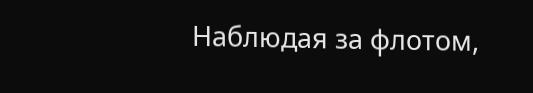Наблюдая за флотом,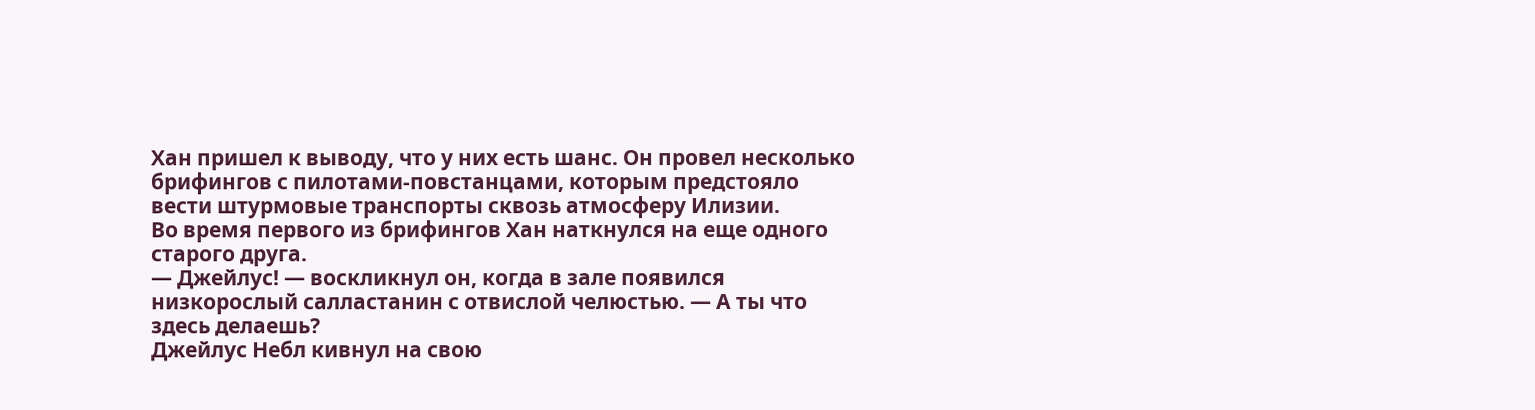Хан пришел к выводу, что у них есть шанс. Он провел несколько брифингов с пилотами-повстанцами, которым предстояло вести штурмовые транспорты сквозь атмосферу Илизии.
Во время первого из брифингов Хан наткнулся на еще одного старого друга.
— Джейлус! — воскликнул он, когда в зале появился низкорослый салластанин с отвислой челюстью. — А ты что здесь делаешь?
Джейлус Небл кивнул на свою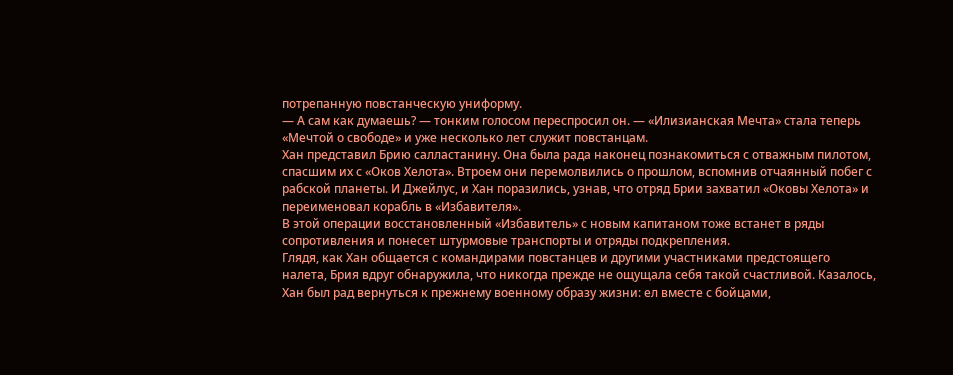потрепанную повстанческую униформу.
— А сам как думаешь? — тонким голосом переспросил он. — «Илизианская Мечта» стала теперь «Мечтой о свободе» и уже несколько лет служит повстанцам.
Хан представил Брию салластанину. Она была рада наконец познакомиться с отважным пилотом, спасшим их с «Оков Хелота». Втроем они перемолвились о прошлом, вспомнив отчаянный побег с рабской планеты. И Джейлус, и Хан поразились, узнав, что отряд Брии захватил «Оковы Хелота» и переименовал корабль в «Избавителя».
В этой операции восстановленный «Избавитель» с новым капитаном тоже встанет в ряды сопротивления и понесет штурмовые транспорты и отряды подкрепления.
Глядя, как Хан общается с командирами повстанцев и другими участниками предстоящего налета, Брия вдруг обнаружила, что никогда прежде не ощущала себя такой счастливой. Казалось, Хан был рад вернуться к прежнему военному образу жизни: ел вместе с бойцами,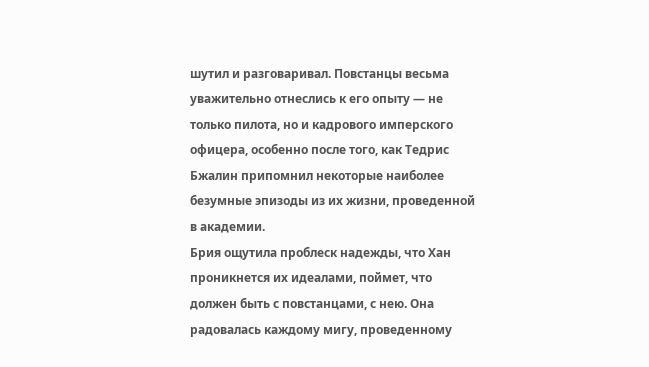шутил и разговаривал. Повстанцы весьма уважительно отнеслись к его опыту — не только пилота, но и кадрового имперского офицера, особенно после того, как Тедрис Бжалин припомнил некоторые наиболее безумные эпизоды из их жизни, проведенной в академии.
Брия ощутила проблеск надежды, что Хан проникнется их идеалами, поймет, что должен быть с повстанцами, с нею. Она радовалась каждому мигу, проведенному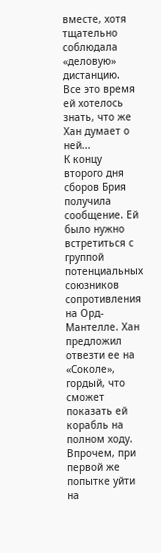вместе, хотя тщательно соблюдала «деловую» дистанцию.
Все это время ей хотелось знать, что же Хан думает о ней...
К концу второго дня сборов Брия получила сообщение. Ей было нужно встретиться с группой потенциальных союзников сопротивления на Орд-Мантелле. Хан предложил отвезти ее на «Соколе», гордый, что сможет показать ей корабль на полном ходу. Впрочем, при первой же попытке уйти на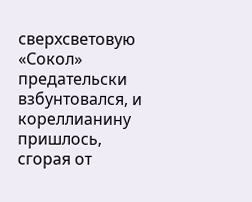сверхсветовую «Сокол» предательски взбунтовался, и кореллианину пришлось, сгорая от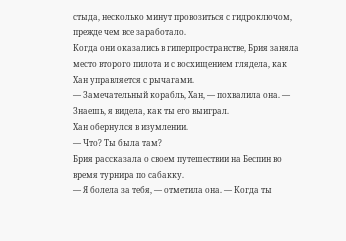стыда, несколько минут провозиться с гидроключом, прежде чем все заработало.
Когда они оказались в гиперпространстве, Брия заняла место второго пилота и с восхищением глядела, как Хан управляется с рычагами.
— Замечательный корабль, Хан, — похвалила она. — Знаешь, я видела, как ты его выиграл.
Хан обернулся в изумлении.
— Что? Ты была там?
Брия рассказала о своем путешествии на Беспин во время турнира по сабакку.
— Я болела за тебя, — отметила она. — Когда ты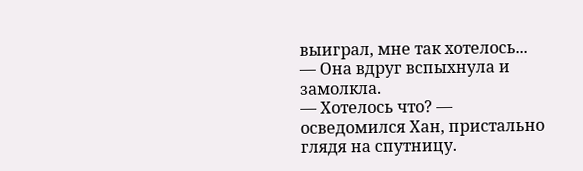выиграл, мне так хотелось... — Она вдруг вспыхнула и замолкла.
— Хотелось что? — осведомился Хан, пристально глядя на спутницу.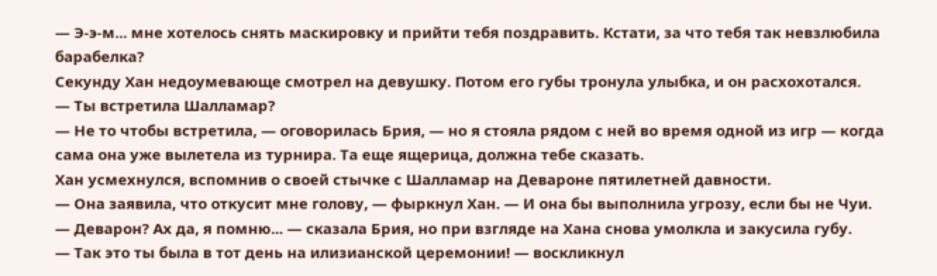— Э-э-м... мне хотелось снять маскировку и прийти тебя поздравить. Кстати, за что тебя так невзлюбила барабелка?
Секунду Хан недоумевающе смотрел на девушку. Потом его губы тронула улыбка, и он расхохотался.
— Ты встретила Шалламар?
— Не то чтобы встретила, — оговорилась Брия, — но я стояла рядом с ней во время одной из игр — когда сама она уже вылетела из турнира. Та еще ящерица, должна тебе сказать.
Хан усмехнулся, вспомнив о своей стычке с Шалламар на Девароне пятилетней давности.
— Она заявила, что откусит мне голову, — фыркнул Хан. — И она бы выполнила угрозу, если бы не Чуи.
— Деварон? Ах да, я помню... — сказала Брия, но при взгляде на Хана снова умолкла и закусила губу.
— Так это ты была в тот день на илизианской церемонии! — воскликнул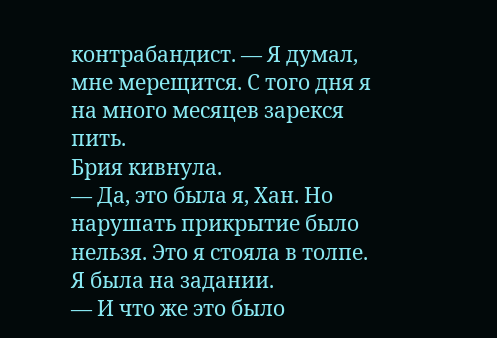контрабандист. — Я думал, мне мерещится. С того дня я на много месяцев зарекся пить.
Брия кивнула.
— Да, это была я, Хан. Но нарушать прикрытие было нельзя. Это я стояла в толпе. Я была на задании.
— И что же это было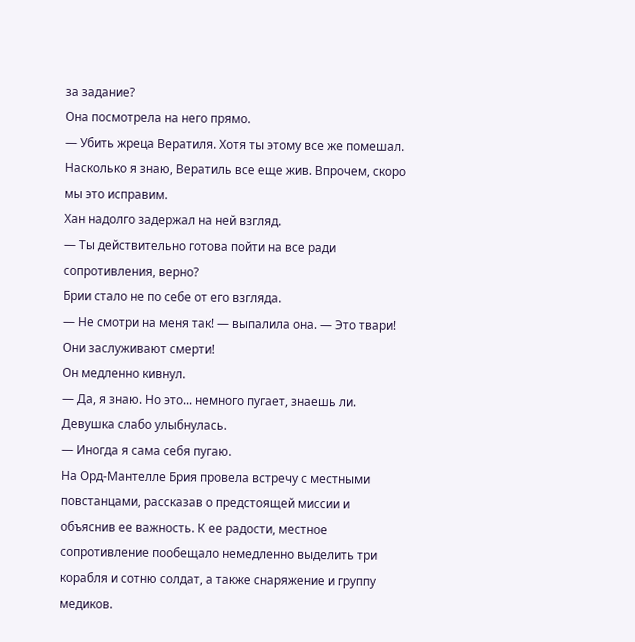за задание?
Она посмотрела на него прямо.
— Убить жреца Вератиля. Хотя ты этому все же помешал. Насколько я знаю, Вератиль все еще жив. Впрочем, скоро мы это исправим.
Хан надолго задержал на ней взгляд.
— Ты действительно готова пойти на все ради сопротивления, верно?
Брии стало не по себе от его взгляда.
— Не смотри на меня так! — выпалила она. — Это твари! Они заслуживают смерти!
Он медленно кивнул.
— Да, я знаю. Но это... немного пугает, знаешь ли.
Девушка слабо улыбнулась.
— Иногда я сама себя пугаю.
На Орд-Мантелле Брия провела встречу с местными повстанцами, рассказав о предстоящей миссии и объяснив ее важность. К ее радости, местное сопротивление пообещало немедленно выделить три корабля и сотню солдат, а также снаряжение и группу медиков.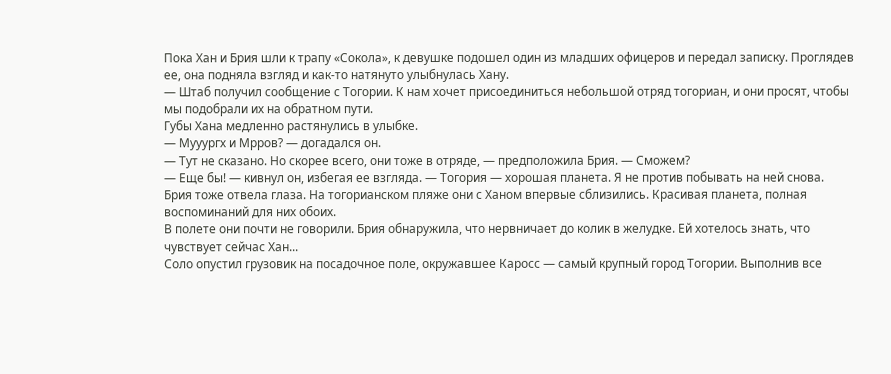Пока Хан и Брия шли к трапу «Сокола», к девушке подошел один из младших офицеров и передал записку. Проглядев ее, она подняла взгляд и как-то натянуто улыбнулась Хану.
— Штаб получил сообщение с Тогории. К нам хочет присоединиться небольшой отряд тогориан, и они просят, чтобы мы подобрали их на обратном пути.
Губы Хана медленно растянулись в улыбке.
— Мууургх и Мрров? — догадался он.
— Тут не сказано. Но скорее всего, они тоже в отряде, — предположила Брия. — Сможем?
— Еще бы! — кивнул он, избегая ее взгляда. — Тогория — хорошая планета. Я не против побывать на ней снова.
Брия тоже отвела глаза. На тогорианском пляже они с Ханом впервые сблизились. Красивая планета, полная воспоминаний для них обоих.
В полете они почти не говорили. Брия обнаружила, что нервничает до колик в желудке. Ей хотелось знать, что чувствует сейчас Хан...
Соло опустил грузовик на посадочное поле, окружавшее Каросс — самый крупный город Тогории. Выполнив все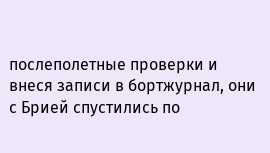послеполетные проверки и внеся записи в бортжурнал, они с Брией спустились по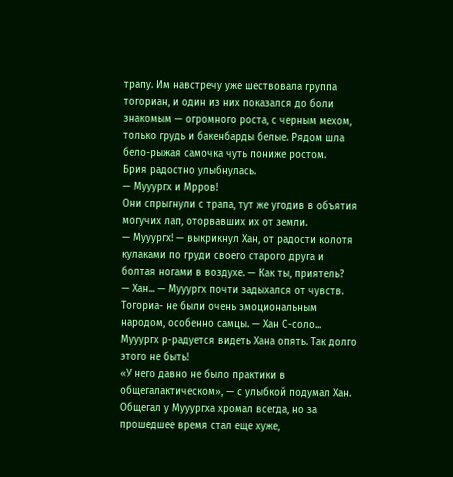трапу. Им навстречу уже шествовала группа тогориан, и один из них показался до боли знакомым — огромного роста, с черным мехом, только грудь и бакенбарды белые. Рядом шла бело-рыжая самочка чуть пониже ростом.
Брия радостно улыбнулась.
— Мууургх и Мрров!
Они спрыгнули с трапа, тут же угодив в объятия могучих лап, оторвавших их от земли.
— Мууургх! — выкрикнул Хан, от радости колотя кулаками по груди своего старого друга и болтая ногами в воздухе. — Как ты, приятель?
— Хан... — Мууургх почти задыхался от чувств. Тогориа- не были очень эмоциональным народом, особенно самцы. — Хан С-соло... Мууургх р-радуется видеть Хана опять. Так долго этого не быть!
«У него давно не было практики в общегалактическом», — с улыбкой подумал Хан. Общегал у Мууургха хромал всегда, но за прошедшее время стал еще хуже,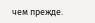чем прежде.